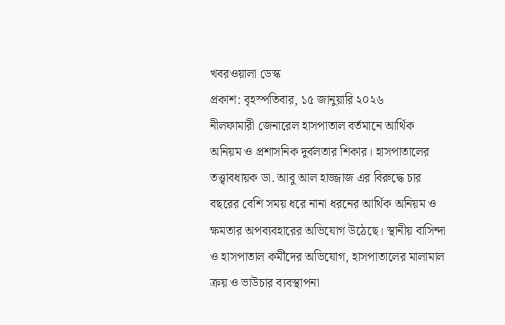খবরওয়ালা ডেস্ক
প্রকাশ: বৃহস্পতিবার, ১৫ জানুয়ারি ২০২৬
নীলফামারী জেনারেল হাসপাতাল বর্তমানে আর্থিক অনিয়ম ও প্রশাসনিক দুর্বলতার শিকার। হাসপাতালের তত্ত্বাবধায়ক ডা. আবু আল হাজ্জাজ এর বিরুদ্ধে চার বছরের বেশি সময় ধরে নানা ধরনের আর্থিক অনিয়ম ও ক্ষমতার অপব্যবহারের অভিযোগ উঠেছে। স্থানীয় বাসিন্দা ও হাসপাতাল কর্মীদের অভিযোগ, হাসপাতালের মালামাল ক্রয় ও ভাউচার ব্যবস্থাপনা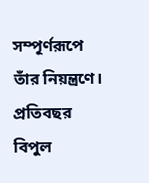সম্পূর্ণরূপে তাঁর নিয়ন্ত্রণে।
প্রতিবছর বিপুল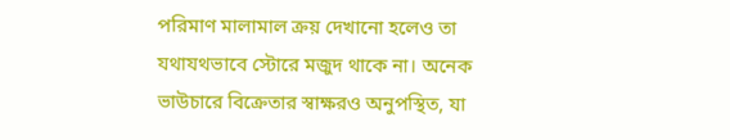পরিমাণ মালামাল ক্রয় দেখানো হলেও তা যথাযথভাবে স্টোরে মজুদ থাকে না। অনেক ভাউচারে বিক্রেতার স্বাক্ষরও অনুপস্থিত, যা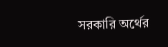সরকারি অর্থের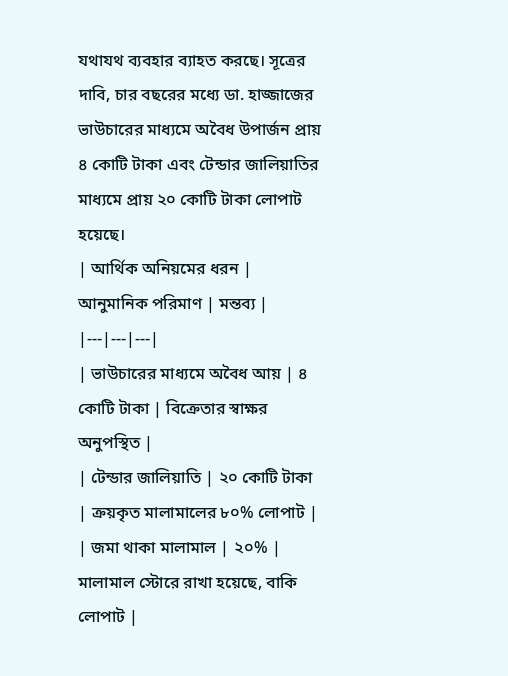যথাযথ ব্যবহার ব্যাহত করছে। সূত্রের দাবি, চার বছরের মধ্যে ডা. হাজ্জাজের ভাউচারের মাধ্যমে অবৈধ উপার্জন প্রায় ৪ কোটি টাকা এবং টেন্ডার জালিয়াতির মাধ্যমে প্রায় ২০ কোটি টাকা লোপাট হয়েছে।
| আর্থিক অনিয়মের ধরন | আনুমানিক পরিমাণ | মন্তব্য |
|---|---|---|
| ভাউচারের মাধ্যমে অবৈধ আয় | ৪ কোটি টাকা | বিক্রেতার স্বাক্ষর অনুপস্থিত |
| টেন্ডার জালিয়াতি | ২০ কোটি টাকা | ক্রয়কৃত মালামালের ৮০% লোপাট |
| জমা থাকা মালামাল | ২০% | মালামাল স্টোরে রাখা হয়েছে, বাকি লোপাট |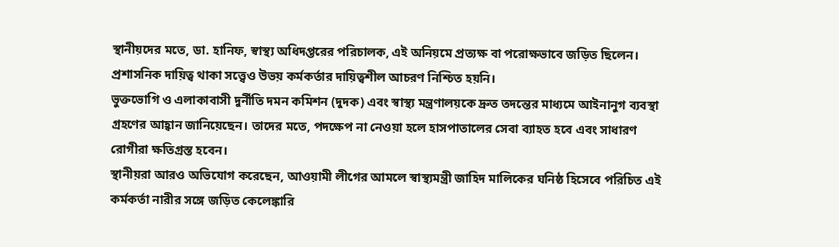স্থানীয়দের মতে, ডা. হানিফ, স্বাস্থ্য অধিদপ্তরের পরিচালক, এই অনিয়মে প্রত্যক্ষ বা পরোক্ষভাবে জড়িত ছিলেন। প্রশাসনিক দায়িত্ব থাকা সত্ত্বেও উভয় কর্মকর্তার দায়িত্বশীল আচরণ নিশ্চিত হয়নি।
ভুক্তভোগি ও এলাকাবাসী দুর্নীতি দমন কমিশন (দুদক) এবং স্বাস্থ্য মন্ত্রণালয়কে দ্রুত তদন্তের মাধ্যমে আইনানুগ ব্যবস্থা গ্রহণের আহ্বান জানিয়েছেন। তাদের মতে, পদক্ষেপ না নেওয়া হলে হাসপাতালের সেবা ব্যাহত হবে এবং সাধারণ রোগীরা ক্ষতিগ্রস্ত হবেন।
স্থানীয়রা আরও অভিযোগ করেছেন, আওয়ামী লীগের আমলে স্বাস্থ্যমন্ত্রী জাহিদ মালিকের ঘনিষ্ঠ হিসেবে পরিচিত এই কর্মকর্তা নারীর সঙ্গে জড়িত কেলেঙ্কারি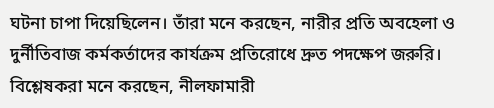ঘটনা চাপা দিয়েছিলেন। তাঁরা মনে করছেন, নারীর প্রতি অবহেলা ও দুর্নীতিবাজ কর্মকর্তাদের কার্যক্রম প্রতিরোধে দ্রুত পদক্ষেপ জরুরি।
বিশ্লেষকরা মনে করছেন, নীলফামারী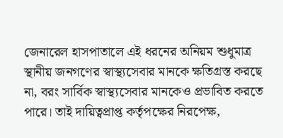জেনারেল হাসপাতালে এই ধরনের অনিয়ম শুধুমাত্র স্থানীয় জনগণের স্বাস্থ্যসেবার মানকে ক্ষতিগ্রস্ত করছে না, বরং সার্বিক স্বাস্থ্যসেবার মানকেও প্রভাবিত করতে পারে। তাই দায়িত্বপ্রাপ্ত কর্তৃপক্ষের নিরপেক্ষ,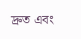দ্রুত এবং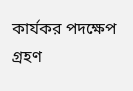কার্যকর পদক্ষেপ গ্রহণ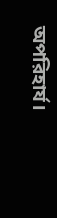অপরিহার্য।